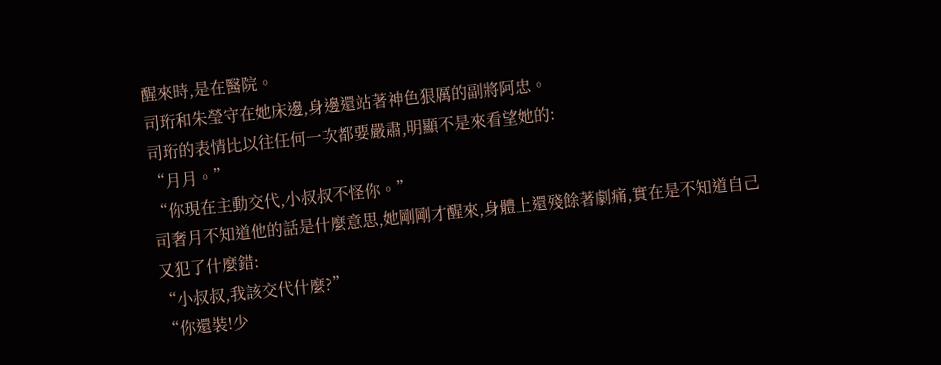醒來時,是在醫院。
司珩和朱瑩守在她床邊,身邊還站著神色狠厲的副將阿忠。
司珩的表情比以往任何一次都要嚴肅,明顯不是來看望她的:
“月月。”
“你現在主動交代,小叔叔不怪你。”
司奢月不知道他的話是什麼意思,她剛剛才醒來,身體上還殘餘著劇痛,實在是不知道自己又犯了什麼錯:
“小叔叔,我該交代什麼?”
“你還裝!少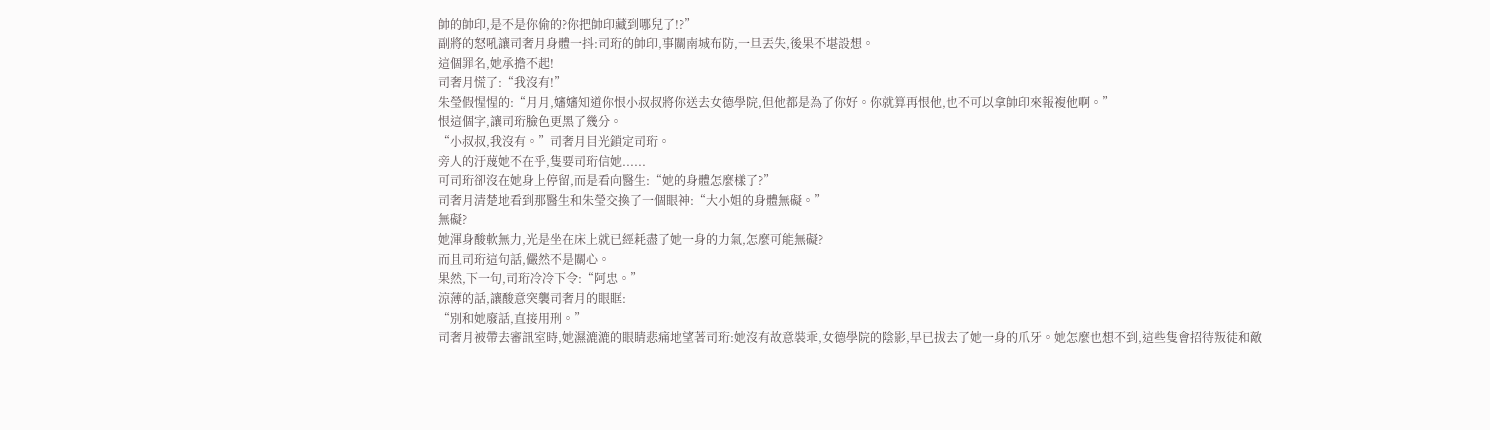帥的帥印,是不是你偷的?你把帥印藏到哪兒了!?”
副將的怒吼讓司奢月身體一抖:司珩的帥印,事關南城布防,一旦丟失,後果不堪設想。
這個罪名,她承擔不起!
司奢月慌了:“我沒有!”
朱瑩假惺惺的:“月月,嬸嬸知道你恨小叔叔將你送去女德學院,但他都是為了你好。你就算再恨他,也不可以拿帥印來報複他啊。”
恨這個字,讓司珩臉色更黑了幾分。
“小叔叔,我沒有。”司奢月目光鎖定司珩。
旁人的汙蔑她不在乎,隻要司珩信她......
可司珩卻沒在她身上停留,而是看向醫生:“她的身體怎麼樣了?”
司奢月清楚地看到那醫生和朱瑩交換了一個眼神:“大小姐的身體無礙。”
無礙?
她渾身酸軟無力,光是坐在床上就已經耗盡了她一身的力氣,怎麼可能無礙?
而且司珩這句話,儼然不是關心。
果然,下一句,司珩冷冷下令:“阿忠。”
涼薄的話,讓酸意突襲司奢月的眼眶:
“別和她廢話,直接用刑。”
司奢月被帶去審訊室時,她濕漉漉的眼睛悲痛地望著司珩:她沒有故意裝乖,女德學院的陰影,早已拔去了她一身的爪牙。她怎麼也想不到,這些隻會招待叛徒和敵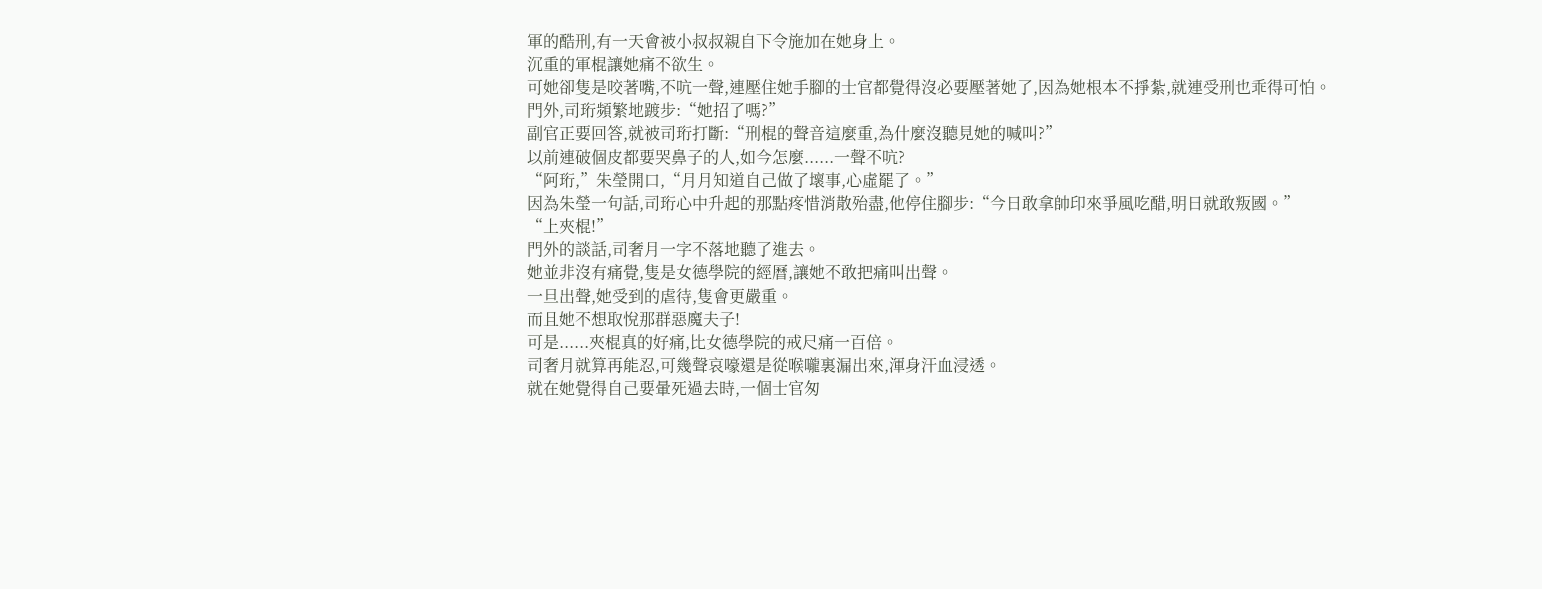軍的酷刑,有一天會被小叔叔親自下令施加在她身上。
沉重的軍棍讓她痛不欲生。
可她卻隻是咬著嘴,不吭一聲,連壓住她手腳的士官都覺得沒必要壓著她了,因為她根本不掙紮,就連受刑也乖得可怕。
門外,司珩頻繁地踱步:“她招了嗎?”
副官正要回答,就被司珩打斷:“刑棍的聲音這麼重,為什麼沒聽見她的喊叫?”
以前連破個皮都要哭鼻子的人,如今怎麼......一聲不吭?
“阿珩,”朱瑩開口,“月月知道自己做了壞事,心虛罷了。”
因為朱瑩一句話,司珩心中升起的那點疼惜消散殆盡,他停住腳步:“今日敢拿帥印來爭風吃醋,明日就敢叛國。”
“上夾棍!”
門外的談話,司奢月一字不落地聽了進去。
她並非沒有痛覺,隻是女德學院的經曆,讓她不敢把痛叫出聲。
一旦出聲,她受到的虐待,隻會更嚴重。
而且她不想取悅那群惡魔夫子!
可是......夾棍真的好痛,比女德學院的戒尺痛一百倍。
司奢月就算再能忍,可幾聲哀嚎還是從喉嚨裏漏出來,渾身汗血浸透。
就在她覺得自己要暈死過去時,一個士官匆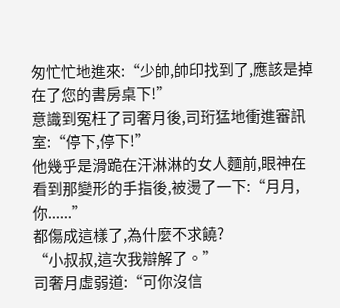匆忙忙地進來:“少帥,帥印找到了,應該是掉在了您的書房桌下!”
意識到冤枉了司奢月後,司珩猛地衝進審訊室:“停下,停下!”
他幾乎是滑跪在汗淋淋的女人麵前,眼神在看到那變形的手指後,被燙了一下:“月月,你......”
都傷成這樣了,為什麼不求饒?
“小叔叔,這次我辯解了。”
司奢月虛弱道:“可你沒信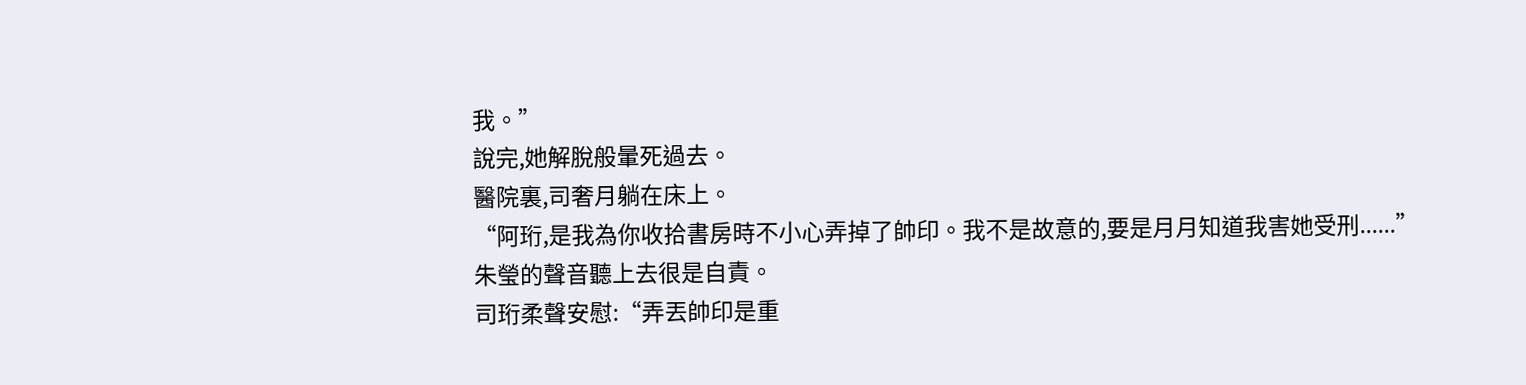我。”
說完,她解脫般暈死過去。
醫院裏,司奢月躺在床上。
“阿珩,是我為你收拾書房時不小心弄掉了帥印。我不是故意的,要是月月知道我害她受刑......”
朱瑩的聲音聽上去很是自責。
司珩柔聲安慰:“弄丟帥印是重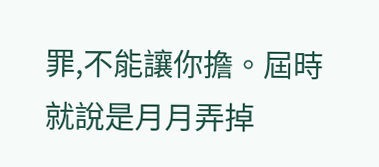罪,不能讓你擔。屆時就說是月月弄掉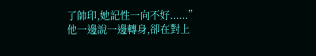了帥印,她記性一向不好......”
他一邊說一邊轉身,卻在對上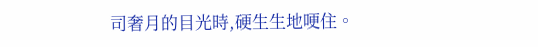司奢月的目光時,硬生生地哽住。